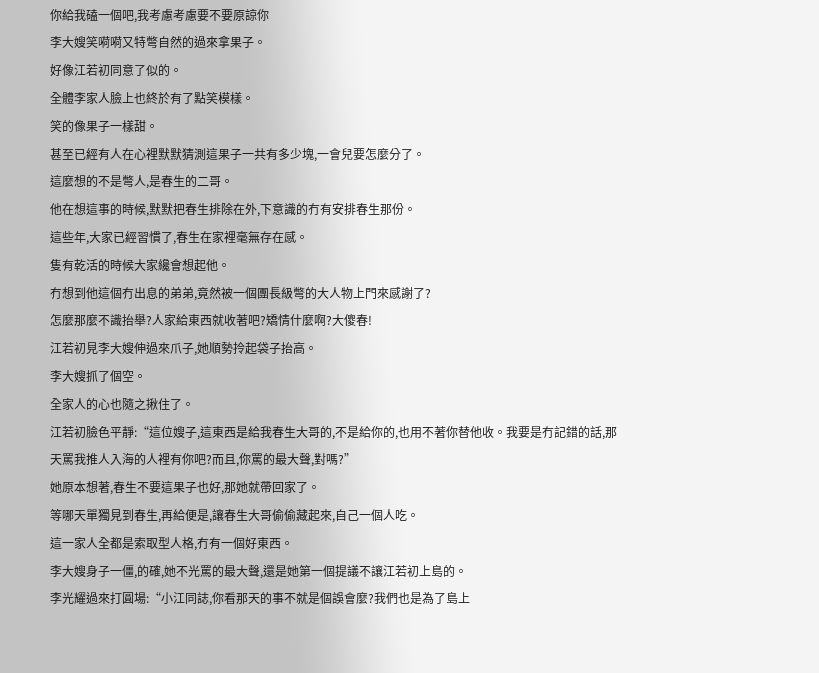你給我磕一個吧,我考慮考慮要不要原諒你
李大嫂笑嗬嗬又特彆自然的過來拿果子。
好像江若初同意了似的。
全體李家人臉上也終於有了點笑模樣。
笑的像果子一樣甜。
甚至已經有人在心裡默默猜測這果子一共有多少塊,一會兒要怎麼分了。
這麼想的不是彆人,是春生的二哥。
他在想這事的時候,默默把春生排除在外,下意識的冇有安排春生那份。
這些年,大家已經習慣了,春生在家裡毫無存在感。
隻有乾活的時候大家纔會想起他。
冇想到他這個冇出息的弟弟,竟然被一個團長級彆的大人物上門來感謝了?
怎麼那麼不識抬舉?人家給東西就收著吧?矯情什麼啊?大傻春!
江若初見李大嫂伸過來爪子,她順勢拎起袋子抬高。
李大嫂抓了個空。
全家人的心也隨之揪住了。
江若初臉色平靜:“這位嫂子,這東西是給我春生大哥的,不是給你的,也用不著你替他收。我要是冇記錯的話,那天罵我推人入海的人裡有你吧?而且,你罵的最大聲,對嗎?”
她原本想著,春生不要這果子也好,那她就帶回家了。
等哪天單獨見到春生,再給便是,讓春生大哥偷偷藏起來,自己一個人吃。
這一家人全都是索取型人格,冇有一個好東西。
李大嫂身子一僵,的確,她不光罵的最大聲,還是她第一個提議不讓江若初上島的。
李光耀過來打圓場:“小江同誌,你看那天的事不就是個誤會麼?我們也是為了島上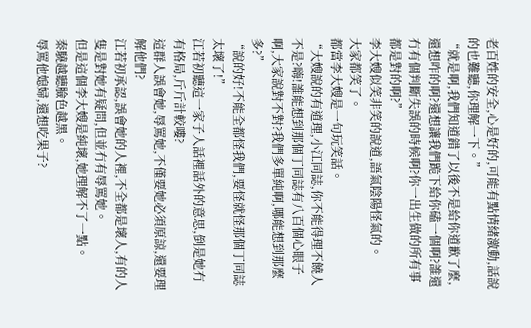老百姓的安全,心是好的,可能有點情緒激動,話說的也難聽,你理解一下。”
“就是啊,我們知道錯了以後不是給你道歉了麼,還想咋的啊?還想讓我們跪下給你磕一個啊?誰還冇有個判斷失誤的時候啊?你一出生做的所有事都是對的啊?”
李大嫂似笑非笑的說道,語氣陰陽怪氣的。
大家都笑了。
都當李大嫂是一句玩笑話。
“大嫂說的有道理,小江同誌,你不能得理不饒人不是?嗨!誰能想到那個丁同誌有八百個心眼子啊,大家說對不對?我們多單純啊,哪能想到那麼多?”
“說的好!不能全都怪我們,要怪就怪那個丁同誌太壞了!”
江若初聽這一家子人話裡話外的意思,倒是她冇有格局,斤斤計較嘍?
這群人誤會她,辱罵她,不僅要她必須原諒,還要理解他們?
江若初承認,誤會她的人裡,不全都是壞人,有的人隻是對她有疑問,但並冇有辱罵她。
但是這個李大嫂是純壞,她理解不了一點。
秦驍越聽臉色越黑。
辱罵他媳婦,還想吃果子?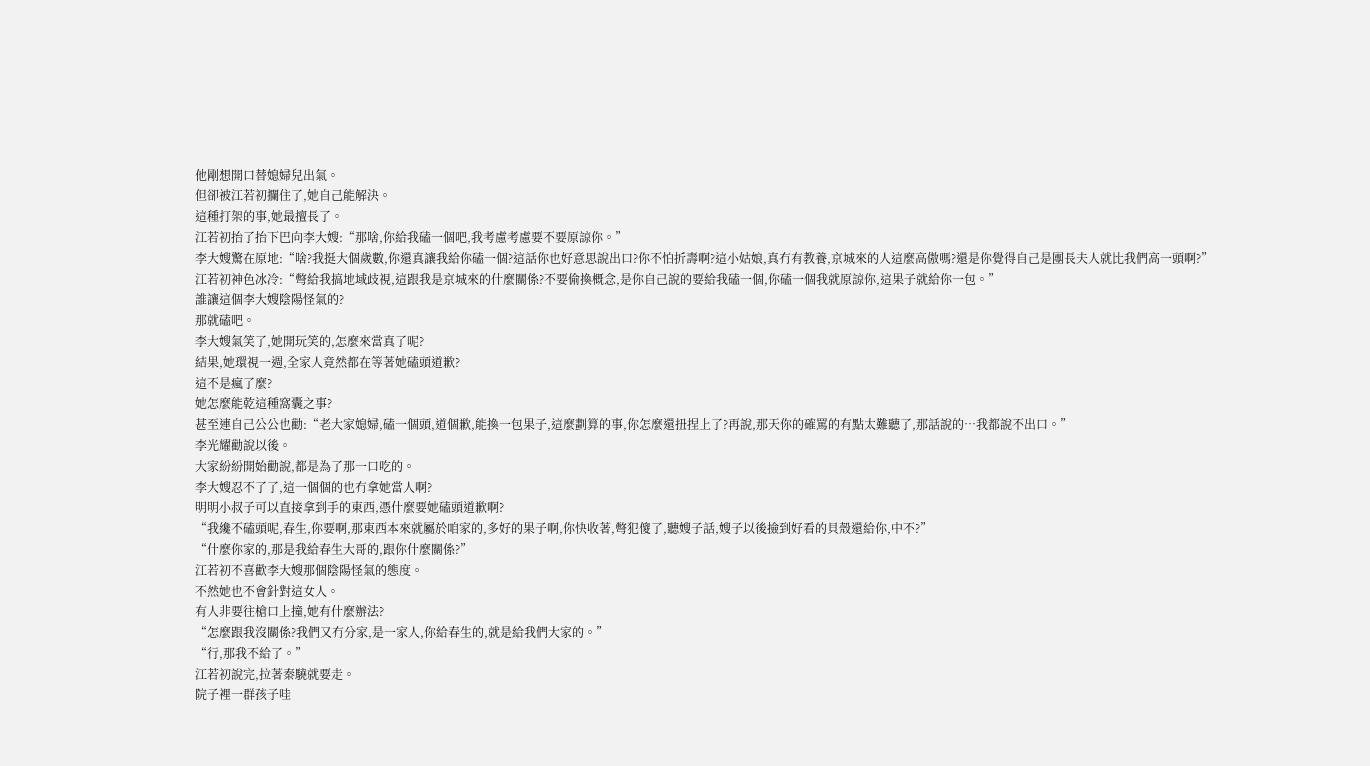他剛想開口替媳婦兒出氣。
但卻被江若初攔住了,她自己能解決。
這種打架的事,她最擅長了。
江若初抬了抬下巴向李大嫂:“那啥,你給我磕一個吧,我考慮考慮要不要原諒你。”
李大嫂驚在原地:“啥?我挺大個歲數,你還真讓我給你磕一個?這話你也好意思說出口?你不怕折壽啊?這小姑娘,真冇有教養,京城來的人這麼高傲嗎?還是你覺得自己是團長夫人就比我們高一頭啊?”
江若初神色冰冷:“彆給我搞地域歧視,這跟我是京城來的什麼關係?不要偷換概念,是你自己說的要給我磕一個,你磕一個我就原諒你,這果子就給你一包。”
誰讓這個李大嫂陰陽怪氣的?
那就磕吧。
李大嫂氣笑了,她開玩笑的,怎麼來當真了呢?
結果,她環視一週,全家人竟然都在等著她磕頭道歉?
這不是瘋了麼?
她怎麼能乾這種窩囊之事?
甚至連自己公公也勸:“老大家媳婦,磕一個頭,道個歉,能換一包果子,這麼劃算的事,你怎麼還扭捏上了?再說,那天你的確罵的有點太難聽了,那話說的…我都說不出口。”
李光耀勸說以後。
大家紛紛開始勸說,都是為了那一口吃的。
李大嫂忍不了了,這一個個的也冇拿她當人啊?
明明小叔子可以直接拿到手的東西,憑什麼要她磕頭道歉啊?
“我纔不磕頭呢,春生,你要啊,那東西本來就屬於咱家的,多好的果子啊,你快收著,彆犯傻了,聽嫂子話,嫂子以後撿到好看的貝殼還給你,中不?”
“什麼你家的,那是我給春生大哥的,跟你什麼關係?”
江若初不喜歡李大嫂那個陰陽怪氣的態度。
不然她也不會針對這女人。
有人非要往槍口上撞,她有什麼辦法?
“怎麼跟我沒關係?我們又冇分家,是一家人,你給春生的,就是給我們大家的。”
“行,那我不給了。”
江若初說完,拉著秦驍就要走。
院子裡一群孩子哇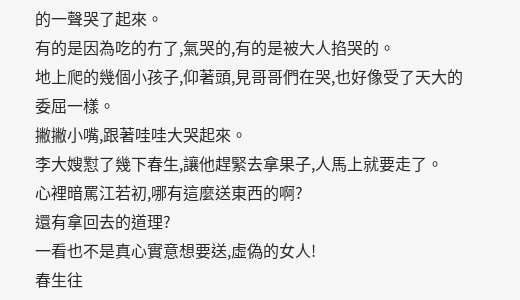的一聲哭了起來。
有的是因為吃的冇了,氣哭的,有的是被大人掐哭的。
地上爬的幾個小孩子,仰著頭,見哥哥們在哭,也好像受了天大的委屈一樣。
撇撇小嘴,跟著哇哇大哭起來。
李大嫂懟了幾下春生,讓他趕緊去拿果子,人馬上就要走了。
心裡暗罵江若初,哪有這麼送東西的啊?
還有拿回去的道理?
一看也不是真心實意想要送,虛偽的女人!
春生往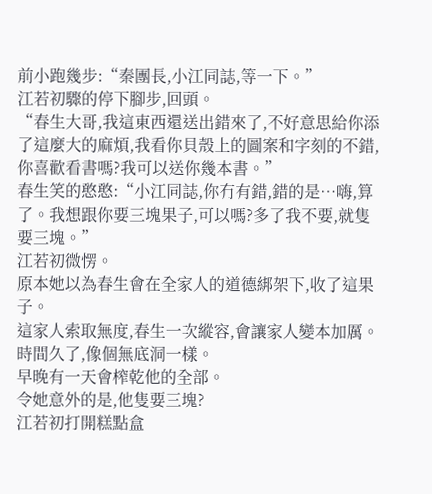前小跑幾步:“秦團長,小江同誌,等一下。”
江若初驟的停下腳步,回頭。
“春生大哥,我這東西還送出錯來了,不好意思給你添了這麼大的麻煩,我看你貝殼上的圖案和字刻的不錯,你喜歡看書嗎?我可以送你幾本書。”
春生笑的憨憨:“小江同誌,你冇有錯,錯的是…嗨,算了。我想跟你要三塊果子,可以嗎?多了我不要,就隻要三塊。”
江若初微愣。
原本她以為春生會在全家人的道德綁架下,收了這果子。
這家人索取無度,春生一次縱容,會讓家人變本加厲。
時間久了,像個無底洞一樣。
早晚有一天會榨乾他的全部。
令她意外的是,他隻要三塊?
江若初打開糕點盒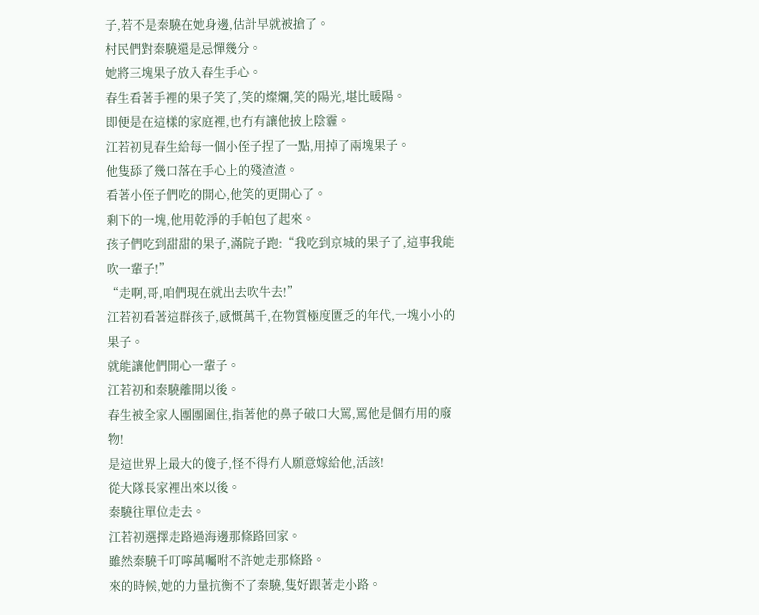子,若不是秦驍在她身邊,估計早就被搶了。
村民們對秦驍還是忌憚幾分。
她將三塊果子放入春生手心。
春生看著手裡的果子笑了,笑的燦爛,笑的陽光,堪比暖陽。
即便是在這樣的家庭裡,也冇有讓他披上陰霾。
江若初見春生給每一個小侄子捏了一點,用掉了兩塊果子。
他隻舔了幾口落在手心上的殘渣渣。
看著小侄子們吃的開心,他笑的更開心了。
剩下的一塊,他用乾淨的手帕包了起來。
孩子們吃到甜甜的果子,滿院子跑:“我吃到京城的果子了,這事我能吹一輩子!”
“走啊,哥,咱們現在就出去吹牛去!”
江若初看著這群孩子,感慨萬千,在物質極度匱乏的年代,一塊小小的果子。
就能讓他們開心一輩子。
江若初和秦驍離開以後。
春生被全家人團團圍住,指著他的鼻子破口大罵,罵他是個冇用的廢物!
是這世界上最大的傻子,怪不得冇人願意嫁給他,活該!
從大隊長家裡出來以後。
秦驍往單位走去。
江若初選擇走路過海邊那條路回家。
雖然秦驍千叮嚀萬囑咐不許她走那條路。
來的時候,她的力量抗衡不了秦驍,隻好跟著走小路。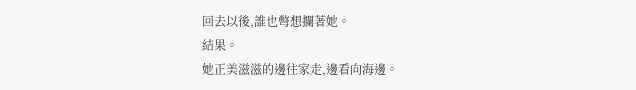回去以後,誰也彆想攔著她。
結果。
她正美滋滋的邊往家走,邊看向海邊。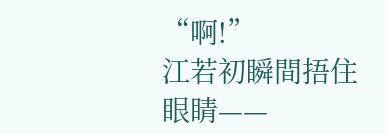“啊!”
江若初瞬間捂住眼睛——